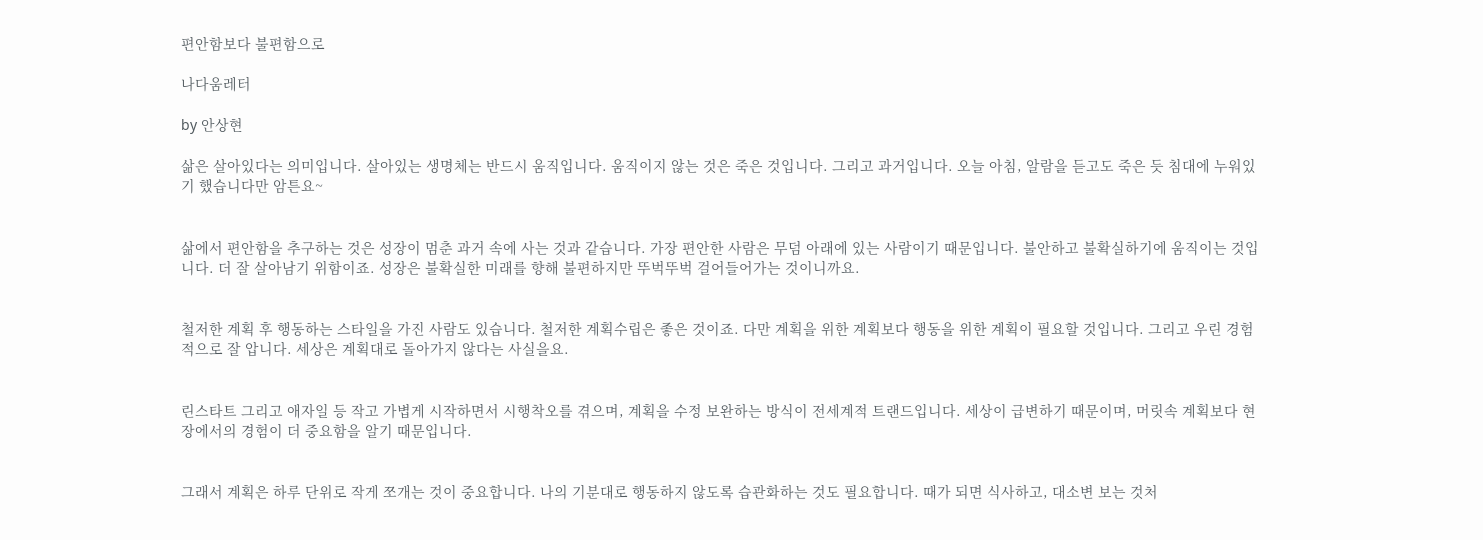편안함보다 불편함으로

나다움레터

by 안상현

삶은 살아있다는 의미입니다. 살아있는 생명체는 반드시 움직입니다. 움직이지 않는 것은 죽은 것입니다. 그리고 과거입니다. 오늘 아침, 알람을 듣고도 죽은 듯 침대에 누워있기 했습니다만 암튼요~


삶에서 편안함을 추구하는 것은 성장이 멈춘 과거 속에 사는 것과 같습니다. 가장 편안한 사람은 무덤 아래에 있는 사람이기 때문입니다. 불안하고 불확실하기에 움직이는 것입니다. 더 잘 살아남기 위함이죠. 성장은 불확실한 미래를 향해 불편하지만 뚜벅뚜벅 걸어들어가는 것이니까요.


철저한 계획 후 행동하는 스타일을 가진 사람도 있습니다. 철저한 계획수립은 좋은 것이죠. 다만 계획을 위한 계획보다 행동을 위한 계획이 필요할 것입니다. 그리고 우린 경험적으로 잘 압니다. 세상은 계획대로 돌아가지 않다는 사실을요.


린스타트 그리고 애자일 등 작고 가볍게 시작하면서 시행착오를 겪으며, 계획을 수정 보완하는 방식이 전세계적 트랜드입니다. 세상이 급변하기 때문이며, 머릿속 계획보다 현장에서의 경험이 더 중요함을 알기 때문입니다.


그래서 계획은 하루 단위로 작게 쪼개는 것이 중요합니다. 나의 기분대로 행동하지 않도록 습관화하는 것도 필요합니다. 때가 되면 식사하고, 대소변 보는 것처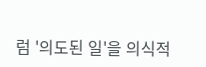럼 '의도된 일'을 의식적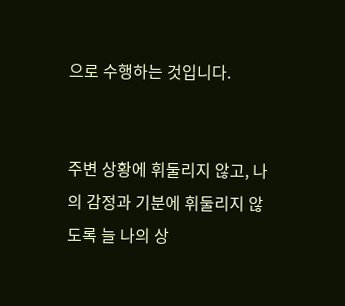으로 수행하는 것입니다.


주변 상황에 휘둘리지 않고, 나의 감정과 기분에 휘둘리지 않도록 늘 나의 상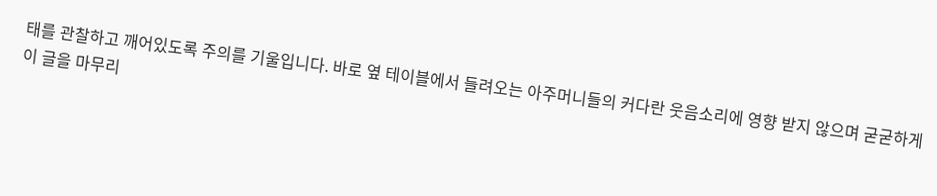태를 관찰하고 깨어있도록 주의를 기울입니다. 바로 옆 테이블에서 들려오는 아주머니들의 커다란 웃음소리에 영향 받지 않으며 굳굳하게 이 글을 마무리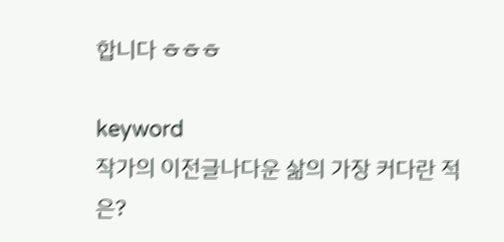합니다 ㅎㅎㅎ

keyword
작가의 이전글나다운 삶의 가장 커다란 적은?